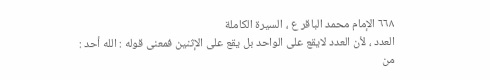٦٦٨ الإمام محمد الباقر ع ، السيرة الكاملة
العدد ، لأن العدد لايقع على الواحد بل يقع على الإثنين فمعنى قوله : الله أحد :
من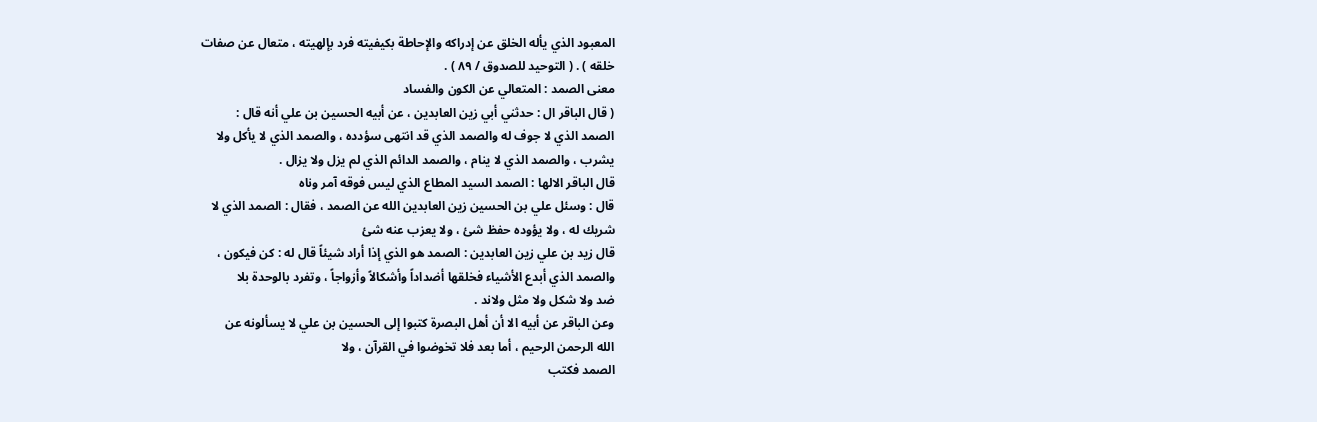المعبود الذي يأله الخلق عن إدراكه والإحاطة بكيفيته فرد بإلهيته ، متعال عن صفات
خلقه ) . ( التوحيد للصدوق / ۸۹ ) .
معنى الصمد : المتعالي عن الكون والفساد
( قال الباقر ال : حدثني أبي زين العابدين ، عن أبيه الحسين بن علي أنه قال :
الصمد الذي لا جوف له والصمد الذي قد انتهى سؤدده ، والصمد الذي لا يأكل ولا
يشرب ، والصمد الذي لا ينام ، والصمد الدائم الذي لم يزل ولا يزال .
قال الباقر الالها : الصمد السيد المطاع الذي ليس فوقه آمر وناه
قال : وسئل علي بن الحسين زين العابدين الله عن الصمد ، فقال : الصمد الذي لا
شريك له ، ولا يؤوده حفظ شئ ، ولا يعزب عنه شئ
قال زيد بن علي زين العابدين : الصمد هو الذي إذا أراد شيئاً قال له : كن فيكون ،
والصمد الذي أبدع الأشياء فخلقها أضداداً وأشكالاً وأزواجاً ، وتفرد بالوحدة بلا
ضد ولا شكل ولا مثل ولاند .
وعن الباقر عن أبيه الا أن أهل البصرة كتبوا إلى الحسين بن علي لا يسألونه عن
الله الرحمن الرحيم ، أما بعد فلا تخوضوا في القرآن ، ولا
الصمد فكتب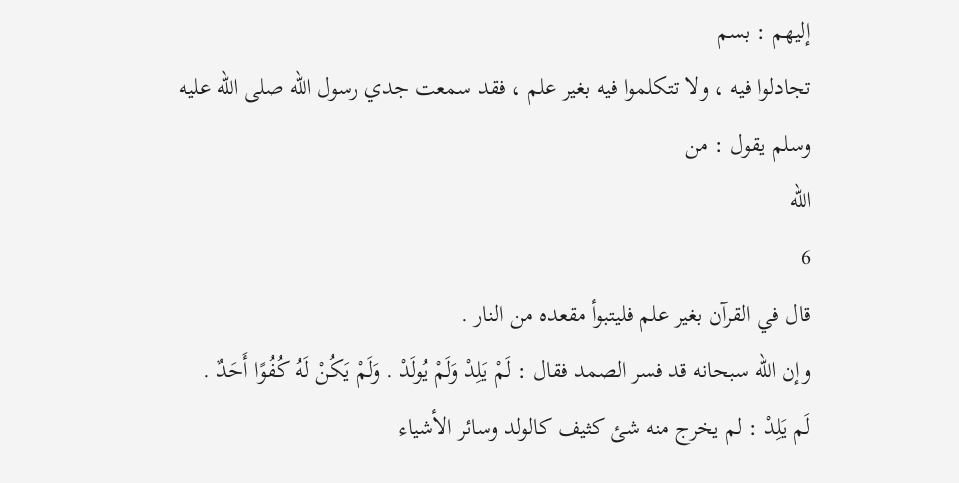إليهم : بسم
تجادلوا فيه ، ولا تتكلموا فيه بغير علم ، فقد سمعت جدي رسول الله صلى الله عليه وسلم يقول : من
الله
6
قال في القرآن بغير علم فليتبوأ مقعده من النار .
وإن الله سبحانه قد فسر الصمد فقال : لَمْ يَلِدْ وَلَمْ يُولَدْ . وَلَمْ يَكُنْ لَهُ كُفُوًا أَحَدٌ .
لَم يَلِدْ : لم يخرج منه شئ كثيف كالولد وسائر الأشياء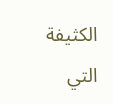الكثيفة التي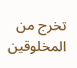تخرج من المخلوقين